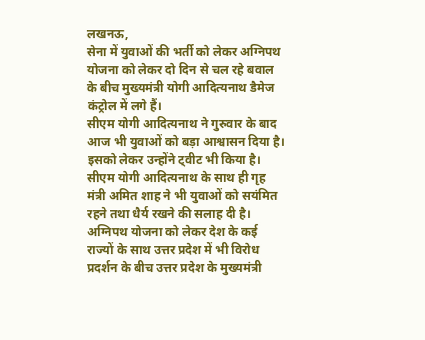लखनऊ,
सेना में युवाओं की भर्ती को लेकर अग्निपथ योजना को लेकर दो दिन से चल रहे बवाल के बीच मुख्यमंत्री योगी आदित्यनाथ डैमेज कंट्रोल में लगे हैं।
सीएम योगी आदित्यनाथ ने गुरुवार के बाद आज भी युवाओं को बड़ा आश्वासन दिया है।
इसको लेकर उन्होंने ट्वीट भी किया है।
सीएम योगी आदित्यनाथ के साथ ही गृह मंत्री अमित शाह ने भी युवाओं को सयंमित रहने तथा धैर्य रखने की सलाह दी है।
अग्निपथ योजना को लेकर देश के कई राज्यों के साथ उत्तर प्रदेश में भी विरोध प्रदर्शन के बीच उत्तर प्रदेश के मुख्यमंत्री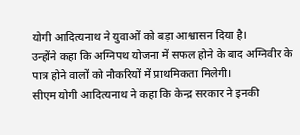योगी आदित्यनाथ ने युवाओं को बड़ा आश्वासन दिया है।
उन्होंने कहा कि अग्निपथ योजना में सफल होने के बाद अग्निवीर के पात्र होने वालों को नौकरियों में प्राथमिकता मिलेगी।
सीएम योगी आदित्यनाथ ने कहा कि केन्द्र सरकार ने इनकी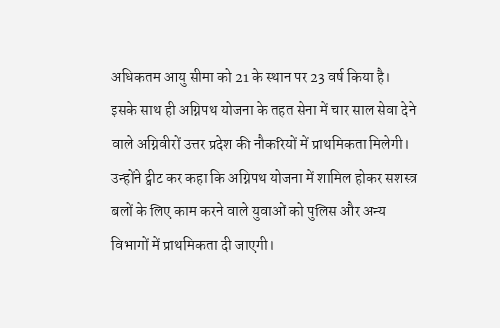अधिकतम आयु सीमा को 21 के स्थान पर 23 वर्ष किया है।
इसके साथ ही अग्निपथ योजना के तहत सेना में चार साल सेवा देने वाले अग्निवीरों उत्तर प्रदेश की नौकरियों में प्राथमिकता मिलेगी।
उन्होंने ट्वीट कर कहा कि अग्निपथ योजना में शामिल होकर सशस्त्र बलों के लिए काम करने वाले युवाओं को पुलिस और अन्य विभागों में प्राथमिकता दी जाएगी।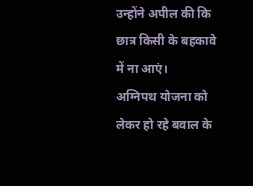उन्होंने अपील की कि छात्र किसी के बहकावे में ना आएं।
अग्निपथ योजना को लेकर हो रहे बवाल के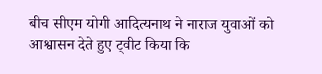बीच सीएम योगी आदित्यनाथ ने नाराज युवाओं को आश्वासन देते हुए ट्वीट किया कि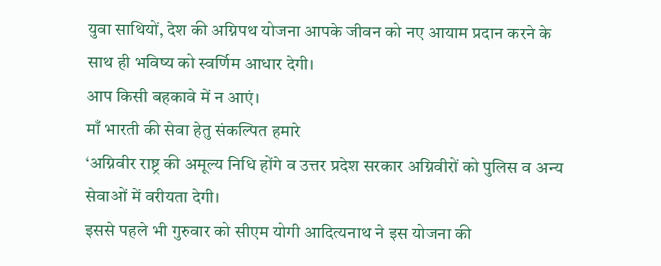युवा साथियों, देश की अग्निपथ योजना आपके जीवन को नए आयाम प्रदान करने के साथ ही भविष्य को स्वर्णिम आधार देगी।
आप किसी बहकावे में न आएं।
माँ भारती की सेवा हेतु संकल्पित हमारे
‘अग्निवीर राष्ट्र की अमूल्य निधि होंगे व उत्तर प्रदेश सरकार अग्निवीरों को पुलिस व अन्य सेवाओं में वरीयता देगी।
इससे पहले भी गुरुवार को सीएम योगी आदित्यनाथ ने इस योजना की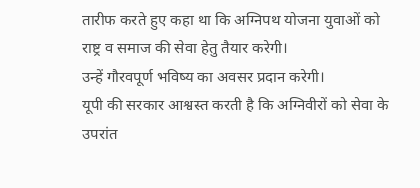तारीफ करते हुए कहा था कि अग्निपथ योजना युवाओं को राष्ट्र व समाज की सेवा हेतु तैयार करेगी।
उन्हें गौरवपूर्ण भविष्य का अवसर प्रदान करेगी।
यूपी की सरकार आश्वस्त करती है कि अग्निवीरों को सेवा के उपरांत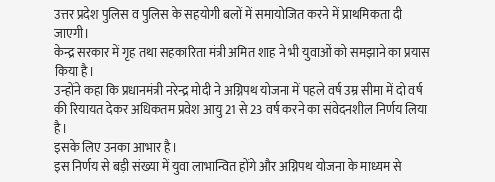उत्तर प्रदेश पुलिस व पुलिस के सहयोगी बलों में समायोजित करने में प्राथमिकता दी जाएगी।
केन्द्र सरकार में गृह तथा सहकारिता मंत्री अमित शाह ने भी युवाओं को समझाने का प्रयास किया है।
उन्होंने कहा कि प्रधानमंत्री नरेन्द्र मोदी ने अग्निपथ योजना में पहले वर्ष उम्र सीमा में दो वर्ष की रियायत देकर अधिकतम प्रवेश आयु 21 से 23 वर्ष करने का संवेदनशील निर्णय लिया है।
इसके लिए उनका आभार है।
इस निर्णय से बड़ी संख्या में युवा लाभान्वित होंगे और अग्निपथ योजना के माध्यम से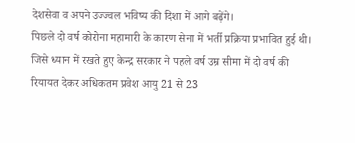देशसेवा व अपने उज्ज्वल भविष्य की दिशा में आगे बढ़ेंगे।
पिछले दो वर्ष कोरोना महामारी के कारण सेना में भर्ती प्रक्रिया प्रभावित हुई थी।
जिसे ध्यान में रखते हुए केन्द्र सरकार ने पहले वर्ष उम्र सीमा में दो वर्ष की रियायत देकर अधिकतम प्रवेश आयु 21 से 23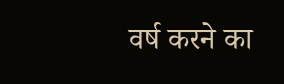वर्ष करने का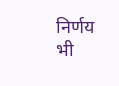निर्णय भी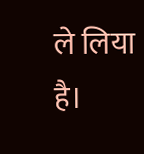ले लिया है।